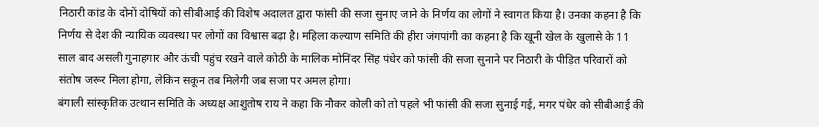निठारी कांड के दोनों दोषियों को सीबीआई की विशेष अदालत द्वारा फांसी की सजा सुनाए जाने के निर्णय का लोगों ने स्वागत किया है। उनका कहना है कि निर्णय से देश की न्यायिक व्यवस्था पर लोगों का विश्वास बढ़ा है। महिला कल्याण समिति की हीरा जंगपांगी का कहना है कि खूनी खेल के खुलासे के 11 साल बाद असली गुनाहगार और ऊंची पहुंच रखने वाले कोठी के मालिक मोनिंदर सिंह पंधेर को फांसी की सजा सुनाने पर निठारी के पीड़ित परिवारों को संतोष जरूर मिला होगा, लेकिन सकून तब मिलेगी जब सजा पर अमल होगा।
बंगाली सांस्कृतिक उत्थान समिति के अध्यक्ष आशुतोष राय ने कहा कि नौकर कोली को तो पहले भी फांसी की सजा सुनाई गई, मगर पंधेर को सीबीआई की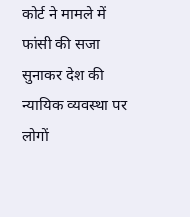कोर्ट ने मामले में फांसी की सजा सुनाकर देश की न्यायिक व्यवस्था पर लोगों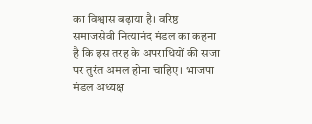का विश्वास बढ़ाया है। वरिष्ठ समाजसेवी नित्यानंद मंडल का कहना है कि इस तरह के अपराधियों की सजा पर तुरंत अमल होना चाहिए। भाजपा मंडल अध्यक्ष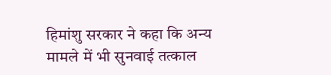हिमांशु सरकार ने कहा कि अन्य मामले में भी सुनवाई तत्काल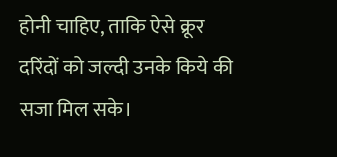होनी चाहिए, ताकि ऐसे क्रूर दरिंदों को जल्दी उनके किये की सजा मिल सके।